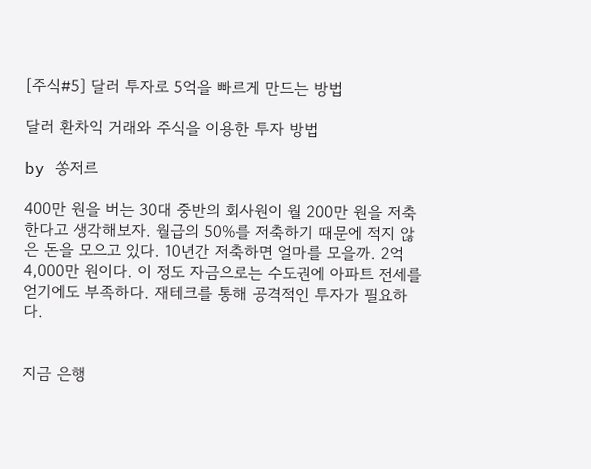[주식#5] 달러 투자로 5억을 빠르게 만드는 방법

달러 환차익 거래와 주식을 이용한 투자 방법

by 쏭저르

400만 원을 버는 30대 중반의 회사원이 월 200만 원을 저축한다고 생각해보자. 월급의 50%를 저축하기 때문에 적지 않은 돈을 모으고 있다. 10년간 저축하면 얼마를 모을까. 2억 4,000만 원이다. 이 정도 자금으로는 수도권에 아파트 전세를 얻기에도 부족하다. 재테크를 통해 공격적인 투자가 필요하다.


지금 은행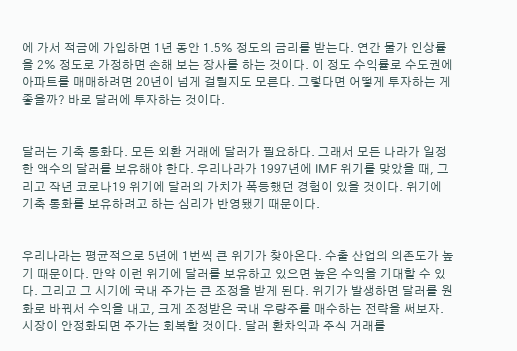에 가서 적금에 가입하면 1년 동안 1.5% 정도의 금리를 받는다. 연간 물가 인상률을 2% 정도로 가정하면 손해 보는 장사를 하는 것이다. 이 정도 수익률로 수도권에 아파트를 매매하려면 20년이 넘게 걸릴지도 모른다. 그렇다면 어떻게 투자하는 게 좋을까? 바로 달러에 투자하는 것이다.


달러는 기축 통화다. 모든 외환 거래에 달러가 필요하다. 그래서 모든 나라가 일정한 액수의 달러를 보유해야 한다. 우리나라가 1997년에 IMF 위기를 맞았을 때, 그리고 작년 코로나19 위기에 달러의 가치가 폭등했던 경험이 있을 것이다. 위기에 기축 통화를 보유하려고 하는 심리가 반영됐기 때문이다.


우리나라는 평균적으로 5년에 1번씩 큰 위기가 찾아온다. 수출 산업의 의존도가 높기 때문이다. 만약 이런 위기에 달러를 보유하고 있으면 높은 수익을 기대할 수 있다. 그리고 그 시기에 국내 주가는 큰 조정을 받게 된다. 위기가 발생하면 달러를 원화로 바꿔서 수익을 내고, 크게 조정받은 국내 우량주를 매수하는 전략을 써보자. 시장이 안정화되면 주가는 회복할 것이다. 달러 환차익과 주식 거래를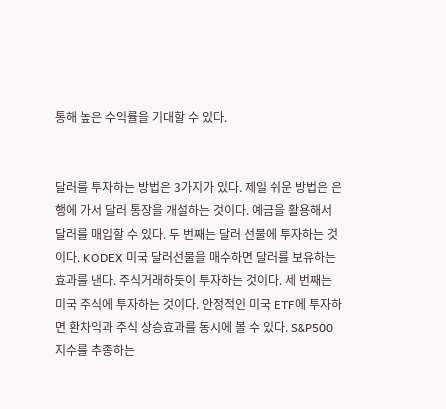통해 높은 수익률을 기대할 수 있다.


달러를 투자하는 방법은 3가지가 있다. 제일 쉬운 방법은 은행에 가서 달러 통장을 개설하는 것이다. 예금을 활용해서 달러를 매입할 수 있다. 두 번째는 달러 선물에 투자하는 것이다. KODEX 미국 달러선물을 매수하면 달러를 보유하는 효과를 낸다. 주식거래하듯이 투자하는 것이다. 세 번째는 미국 주식에 투자하는 것이다. 안정적인 미국 ETF에 투자하면 환차익과 주식 상승효과를 동시에 볼 수 있다. S&P500 지수를 추종하는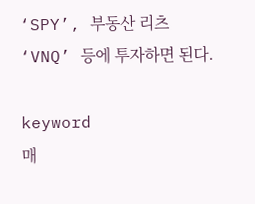‘SPY’, 부동산 리츠 ‘VNQ’ 등에 투자하면 된다.

keyword
매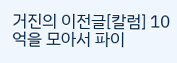거진의 이전글[칼럼] 10억을 모아서 파이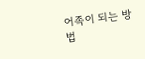어족이 되는 방법